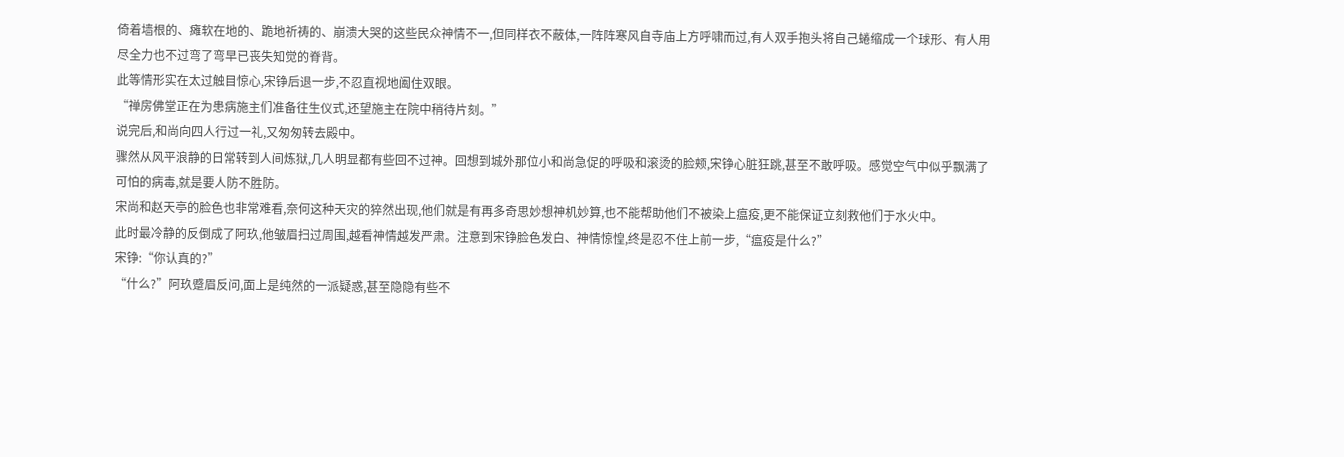倚着墙根的、瘫软在地的、跪地祈祷的、崩溃大哭的这些民众神情不一,但同样衣不蔽体,一阵阵寒风自寺庙上方呼啸而过,有人双手抱头将自己蜷缩成一个球形、有人用尽全力也不过弯了弯早已丧失知觉的脊背。
此等情形实在太过触目惊心,宋铮后退一步,不忍直视地阖住双眼。
“禅房佛堂正在为患病施主们准备往生仪式,还望施主在院中稍待片刻。”
说完后,和尚向四人行过一礼,又匆匆转去殿中。
骤然从风平浪静的日常转到人间炼狱,几人明显都有些回不过神。回想到城外那位小和尚急促的呼吸和滚烫的脸颊,宋铮心脏狂跳,甚至不敢呼吸。感觉空气中似乎飘满了可怕的病毒,就是要人防不胜防。
宋尚和赵天亭的脸色也非常难看,奈何这种天灾的猝然出现,他们就是有再多奇思妙想神机妙算,也不能帮助他们不被染上瘟疫,更不能保证立刻救他们于水火中。
此时最冷静的反倒成了阿玖,他皱眉扫过周围,越看神情越发严肃。注意到宋铮脸色发白、神情惊惶,终是忍不住上前一步,“瘟疫是什么?”
宋铮:“你认真的?”
“什么?”阿玖蹙眉反问,面上是纯然的一派疑惑,甚至隐隐有些不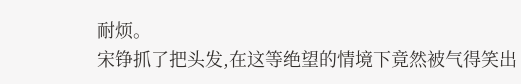耐烦。
宋铮抓了把头发,在这等绝望的情境下竟然被气得笑出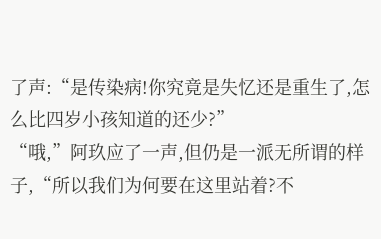了声:“是传染病!你究竟是失忆还是重生了,怎么比四岁小孩知道的还少?”
“哦,”阿玖应了一声,但仍是一派无所谓的样子,“所以我们为何要在这里站着?不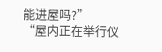能进屋吗?”
“屋内正在举行仪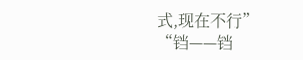式,现在不行”
“铛——铛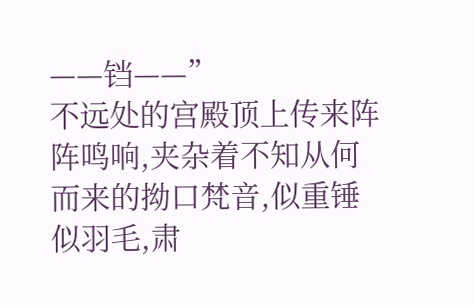——铛——”
不远处的宫殿顶上传来阵阵鸣响,夹杂着不知从何而来的拗口梵音,似重锤似羽毛,肃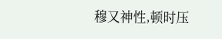穆又神性,顿时压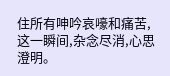住所有呻吟哀嚎和痛苦,这一瞬间,杂念尽消,心思澄明。